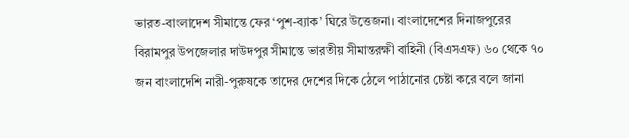ভারত-বাংলাদেশ সীমান্তে ফের ‘পুশ-ব্যাক’ ঘিরে উত্তেজনা। বাংলাদেশের দিনাজপুরের বিরামপুর উপজেলার দাউদপুর সীমান্তে ভারতীয় সীমান্তরক্ষী বাহিনী (বিএসএফ) ৬০ থেকে ৭০ জন বাংলাদেশি নারী-পুরুষকে তাদের দেশের দিকে ঠেলে পাঠানোর চেষ্টা করে বলে জানা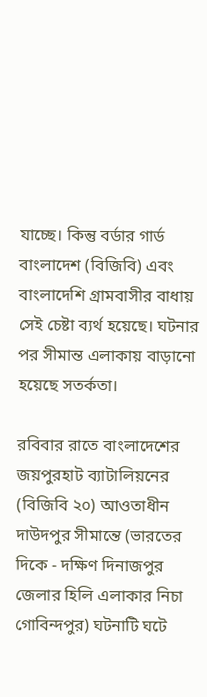যাচ্ছে। কিন্তু বর্ডার গার্ড বাংলাদেশ (বিজিবি) এবং বাংলাদেশি গ্রামবাসীর বাধায় সেই চেষ্টা ব্যর্থ হয়েছে। ঘটনার পর সীমান্ত এলাকায় বাড়ানো হয়েছে সতর্কতা।

রবিবার রাতে বাংলাদেশের জয়পুরহাট ব্যাটালিয়নের (বিজিবি ২০) আওতাধীন দাউদপুর সীমান্তে (ভারতের দিকে - দক্ষিণ দিনাজপুর জেলার হিলি এলাকার নিচা গোবিন্দপুর) ঘটনাটি ঘটে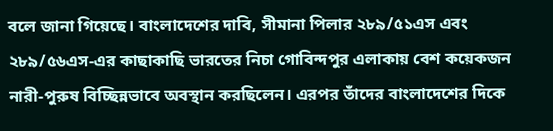বলে জানা গিয়েছে। বাংলাদেশের দাবি, সীমানা পিলার ২৮৯/৫১এস এবং ২৮৯/৫৬এস-এর কাছাকাছি ভারতের নিচা গোবিন্দপুর এলাকায় বেশ কয়েকজন নারী-পুরুষ বিচ্ছিন্নভাবে অবস্থান করছিলেন। এরপর তাঁদের বাংলাদেশের দিকে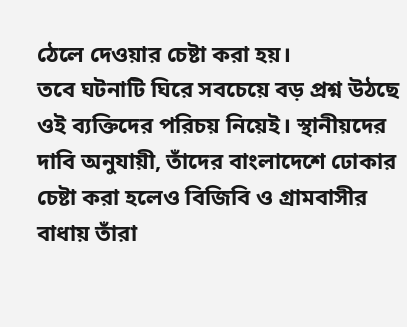ঠেলে দেওয়ার চেষ্টা করা হয়।
তবে ঘটনাটি ঘিরে সবচেয়ে বড় প্রশ্ন উঠছে ওই ব্যক্তিদের পরিচয় নিয়েই। স্থানীয়দের দাবি অনুযায়ী, তাঁদের বাংলাদেশে ঢোকার চেষ্টা করা হলেও বিজিবি ও গ্রামবাসীর বাধায় তাঁরা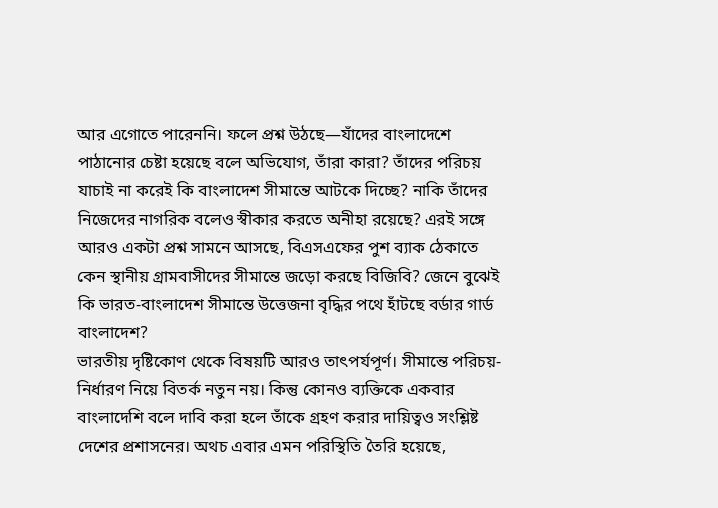আর এগোতে পারেননি। ফলে প্রশ্ন উঠছে—যাঁদের বাংলাদেশে পাঠানোর চেষ্টা হয়েছে বলে অভিযোগ, তাঁরা কারা? তাঁদের পরিচয় যাচাই না করেই কি বাংলাদেশ সীমান্তে আটকে দিচ্ছে? নাকি তাঁদের নিজেদের নাগরিক বলেও স্বীকার করতে অনীহা রয়েছে? এরই সঙ্গে আরও একটা প্রশ্ন সামনে আসছে, বিএসএফের পুশ ব্যাক ঠেকাতে কেন স্থানীয় গ্রামবাসীদের সীমান্তে জড়ো করছে বিজিবি? জেনে বুঝেই কি ভারত-বাংলাদেশ সীমান্তে উত্তেজনা বৃদ্ধির পথে হাঁটছে বর্ডার গার্ড বাংলাদেশ?
ভারতীয় দৃষ্টিকোণ থেকে বিষয়টি আরও তাৎপর্যপূর্ণ। সীমান্তে পরিচয়-নির্ধারণ নিয়ে বিতর্ক নতুন নয়। কিন্তু কোনও ব্যক্তিকে একবার বাংলাদেশি বলে দাবি করা হলে তাঁকে গ্রহণ করার দায়িত্বও সংশ্লিষ্ট দেশের প্রশাসনের। অথচ এবার এমন পরিস্থিতি তৈরি হয়েছে,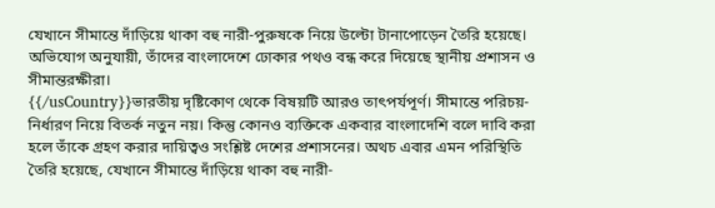যেখানে সীমান্তে দাঁড়িয়ে থাকা বহু নারী-পুরুষকে নিয়ে উল্টো টানাপোড়েন তৈরি হয়েছে। অভিযোগ অনুযায়ী, তাঁদের বাংলাদেশে ঢোকার পথও বন্ধ করে দিয়েছে স্থানীয় প্রশাসন ও সীমান্তরক্ষীরা।
{{/usCountry}}ভারতীয় দৃষ্টিকোণ থেকে বিষয়টি আরও তাৎপর্যপূর্ণ। সীমান্তে পরিচয়-নির্ধারণ নিয়ে বিতর্ক নতুন নয়। কিন্তু কোনও ব্যক্তিকে একবার বাংলাদেশি বলে দাবি করা হলে তাঁকে গ্রহণ করার দায়িত্বও সংশ্লিষ্ট দেশের প্রশাসনের। অথচ এবার এমন পরিস্থিতি তৈরি হয়েছে, যেখানে সীমান্তে দাঁড়িয়ে থাকা বহু নারী-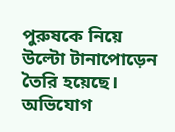পুরুষকে নিয়ে উল্টো টানাপোড়েন তৈরি হয়েছে। অভিযোগ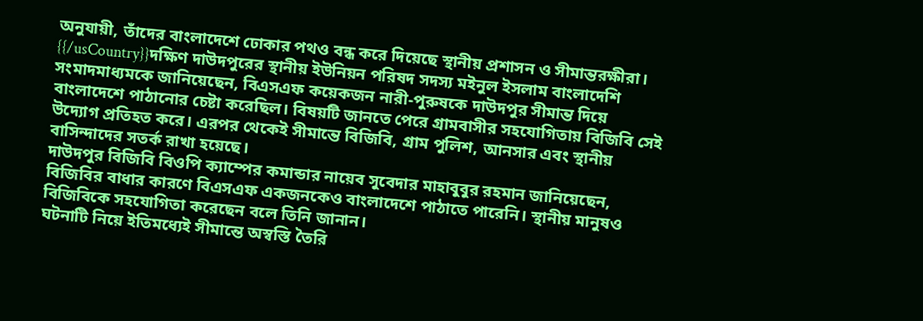অনুযায়ী, তাঁদের বাংলাদেশে ঢোকার পথও বন্ধ করে দিয়েছে স্থানীয় প্রশাসন ও সীমান্তরক্ষীরা।
{{/usCountry}}দক্ষিণ দাউদপুরের স্থানীয় ইউনিয়ন পরিষদ সদস্য মইনুল ইসলাম বাংলাদেশি সংমাদমাধ্যমকে জানিয়েছেন, বিএসএফ কয়েকজন নারী-পুরুষকে দাউদপুর সীমান্ত দিয়ে বাংলাদেশে পাঠানোর চেষ্টা করেছিল। বিষয়টি জানতে পেরে গ্রামবাসীর সহযোগিতায় বিজিবি সেই উদ্যোগ প্রতিহত করে। এরপর থেকেই সীমান্তে বিজিবি, গ্রাম পুলিশ, আনসার এবং স্থানীয় বাসিন্দাদের সতর্ক রাখা হয়েছে।
দাউদপুর বিজিবি বিওপি ক্যাম্পের কমান্ডার নায়েব সুবেদার মাহাবুবুর রহমান জানিয়েছেন, বিজিবির বাধার কারণে বিএসএফ একজনকেও বাংলাদেশে পাঠাতে পারেনি। স্থানীয় মানুষও বিজিবিকে সহযোগিতা করেছেন বলে তিনি জানান।
ঘটনাটি নিয়ে ইতিমধ্যেই সীমান্তে অস্বস্তি তৈরি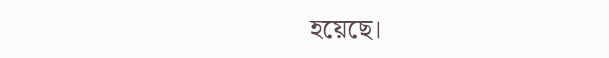হয়েছে।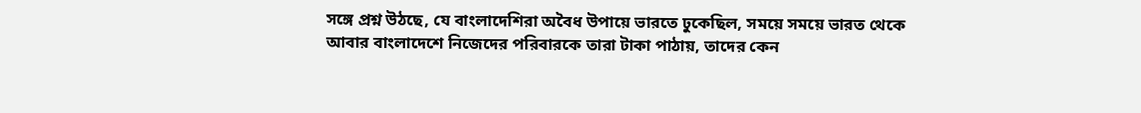সঙ্গে প্রশ্ন উঠছে, যে বাংলাদেশিরা অবৈধ উপায়ে ভারতে ঢুকেছিল, সময়ে সময়ে ভারত থেকে আবার বাংলাদেশে নিজেদের পরিবারকে তারা টাকা পাঠায়, তাদের কেন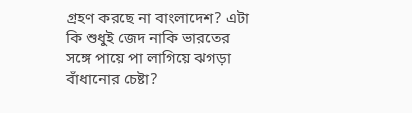গ্রহণ করছে না বাংলাদেশ? এটা কি শুধুই জেদ নাকি ভারতের সঙ্গে পায়ে পা লাগিয়ে ঝগড়া বাঁধানোর চেষ্টা?